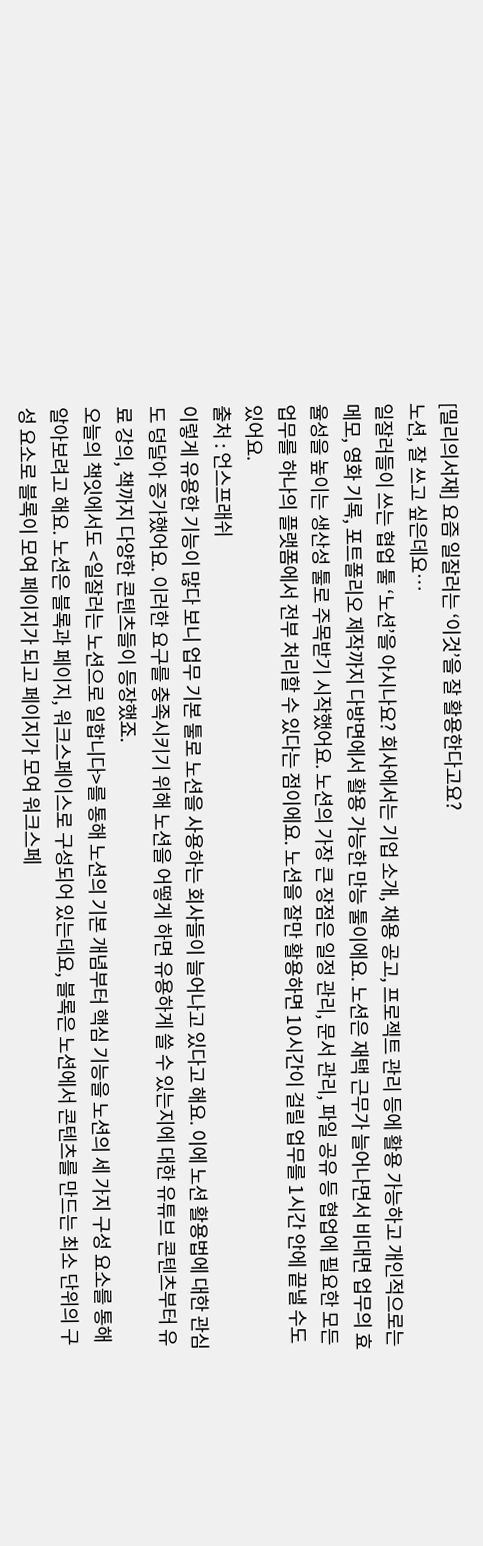[밀리의서재] 요즘 일잘러는 ‘이것’을 잘 활용한다고요?
노션, 잘 쓰고 싶은데요…
일잘러들이 쓰는 협업 툴 ‘노션’을 아시나요? 회사에서는 기업 소개, 채용 공고, 프로젝트 관리 등에 활용 가능하고 개인적으로는 메모, 영화 기록, 포트폴리오 제작까지 다방면에서 활용 가능한 만능 툴이에요. 노션은 재택 근무가 늘어나면서 비대면 업무의 효율성을 높이는 생산성 툴로 주목받기 시작했어요. 노션의 가장 큰 장점은 일정 관리, 문서 관리, 파일 공유 등 협업에 필요한 모든 업무를 하나의 플랫폼에서 전부 처리할 수 있다는 점이에요. 노션을 잘만 활용하면 10시간이 걸릴 업무를 1시간 안에 끝낼 수도 있어요.
출처 : 언스프래쉬
이렇게 유용한 기능이 많다 보니 업무 기본 툴로 노션을 사용하는 회사들이 늘어나고 있다고 해요. 이에 노션 활용법에 대한 관심도 덩달아 증가했어요. 이러한 요구를 충족시키기 위해 노션을 어떻게 하면 유용하게 쓸 수 있는지에 대한 유튜브 콘텐츠부터 유료 강의, 책까지 다양한 콘텐츠들이 등장했죠.
오늘의 책잇에서도 <일잘러는 노션으로 일합니다>를 통해 노션의 기본 개념부터 핵심 기능을 노션의 세 가지 구성 요소를 통해 알아보려고 해요. 노션은 블록과 페이지, 워크스페이스로 구성되어 있는데요, 블록은 노션에서 콘텐츠를 만드는 최소 단위의 구성 요소로 블록이 모여 페이지가 되고 페이지가 모여 워크스페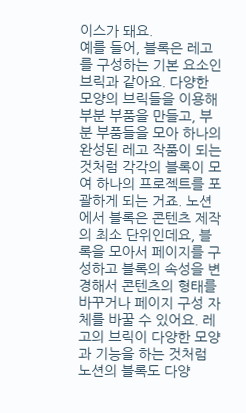이스가 돼요.
예를 들어, 블록은 레고를 구성하는 기본 요소인 브릭과 같아요. 다양한 모양의 브릭들을 이용해 부분 부품을 만들고, 부분 부품들을 모아 하나의 완성된 레고 작품이 되는 것처럼 각각의 블록이 모여 하나의 프로젝트를 포괄하게 되는 거죠. 노션에서 블록은 콘텐츠 제작의 최소 단위인데요, 블록을 모아서 페이지를 구성하고 블록의 속성을 변경해서 콘텐츠의 형태를 바꾸거나 페이지 구성 자체를 바꿀 수 있어요. 레고의 브릭이 다양한 모양과 기능을 하는 것처럼 노션의 블록도 다양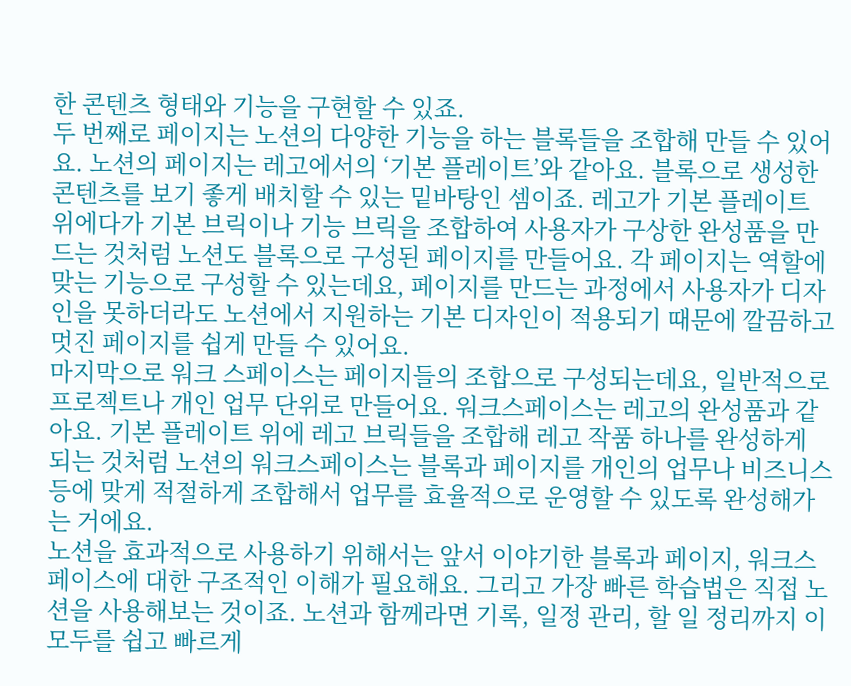한 콘텐츠 형태와 기능을 구현할 수 있죠.
두 번째로 페이지는 노션의 다양한 기능을 하는 블록들을 조합해 만들 수 있어요. 노션의 페이지는 레고에서의 ‘기본 플레이트’와 같아요. 블록으로 생성한 콘텐츠를 보기 좋게 배치할 수 있는 밑바탕인 셈이죠. 레고가 기본 플레이트 위에다가 기본 브릭이나 기능 브릭을 조합하여 사용자가 구상한 완성품을 만드는 것처럼 노션도 블록으로 구성된 페이지를 만들어요. 각 페이지는 역할에 맞는 기능으로 구성할 수 있는데요, 페이지를 만드는 과정에서 사용자가 디자인을 못하더라도 노션에서 지원하는 기본 디자인이 적용되기 때문에 깔끔하고 멋진 페이지를 쉽게 만들 수 있어요.
마지막으로 워크 스페이스는 페이지들의 조합으로 구성되는데요, 일반적으로 프로젝트나 개인 업무 단위로 만들어요. 워크스페이스는 레고의 완성품과 같아요. 기본 플레이트 위에 레고 브릭들을 조합해 레고 작품 하나를 완성하게 되는 것처럼 노션의 워크스페이스는 블록과 페이지를 개인의 업무나 비즈니스 등에 맞게 적절하게 조합해서 업무를 효율적으로 운영할 수 있도록 완성해가는 거에요.
노션을 효과적으로 사용하기 위해서는 앞서 이야기한 블록과 페이지, 워크스페이스에 대한 구조적인 이해가 필요해요. 그리고 가장 빠른 학습법은 직접 노션을 사용해보는 것이죠. 노션과 함께라면 기록, 일정 관리, 할 일 정리까지 이 모두를 쉽고 빠르게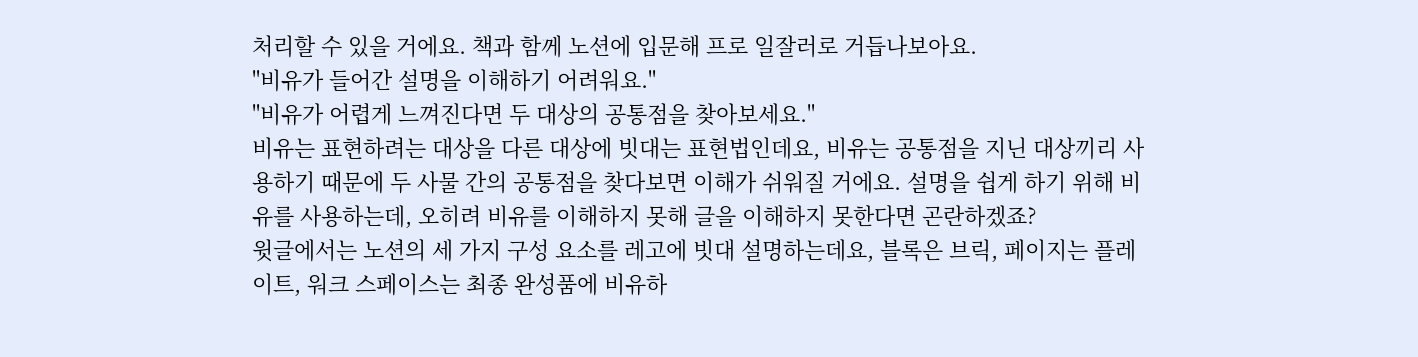처리할 수 있을 거에요. 책과 함께 노션에 입문해 프로 일잘러로 거듭나보아요.
"비유가 들어간 설명을 이해하기 어려워요."
"비유가 어렵게 느껴진다면 두 대상의 공통점을 찾아보세요."
비유는 표현하려는 대상을 다른 대상에 빗대는 표현법인데요, 비유는 공통점을 지닌 대상끼리 사용하기 때문에 두 사물 간의 공통점을 찾다보면 이해가 쉬워질 거에요. 설명을 쉽게 하기 위해 비유를 사용하는데, 오히려 비유를 이해하지 못해 글을 이해하지 못한다면 곤란하겠죠?
윗글에서는 노션의 세 가지 구성 요소를 레고에 빗대 설명하는데요, 블록은 브릭, 페이지는 플레이트, 워크 스페이스는 최종 완성품에 비유하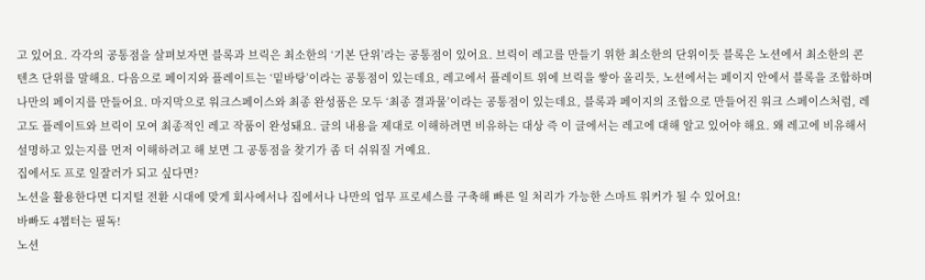고 있어요. 각각의 공통점을 살펴보자면 블록과 브릭은 최소한의 ‘기본 단위’라는 공통점이 있어요. 브릭이 레고를 만들기 위한 최소한의 단위이듯 블록은 노션에서 최소한의 콘텐츠 단위를 말해요. 다음으로 페이지와 플레이트는 ‘밑바탕’이라는 공통점이 있는데요, 레고에서 플레이트 위에 브릭을 쌓아 올리듯, 노션에서는 페이지 안에서 블록을 조합하며 나만의 페이지를 만들어요. 마지막으로 워크스페이스와 최종 완성품은 모두 ‘최종 결과물’이라는 공통점이 있는데요, 블록과 페이지의 조합으로 만들어진 워크 스페이스처럼, 레고도 플레이트와 브릭이 모여 최종적인 레고 작품이 완성돼요. 글의 내용을 제대로 이해하려면 비유하는 대상 즉 이 글에서는 레고에 대해 알고 있어야 해요. 왜 레고에 비유해서 설명하고 있는지를 먼저 이해하려고 해 보면 그 공통점을 찾기가 좀 더 쉬워질 거예요.
집에서도 프로 일잘러가 되고 싶다면?
노션을 활용한다면 디지털 전환 시대에 맞게 회사에서나 집에서나 나만의 업무 프로세스를 구축해 빠른 일 처리가 가능한 스마트 워커가 될 수 있어요!
바빠도 4챕터는 필독!
노션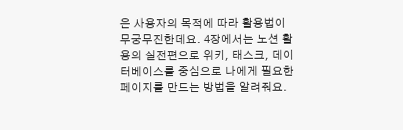은 사용자의 목적에 따라 활용법이 무궁무진한데요. 4장에서는 노션 활용의 실전편으로 위키, 태스크, 데이터베이스를 중심으로 나에게 필요한 페이지를 만드는 방법을 알려줘요.